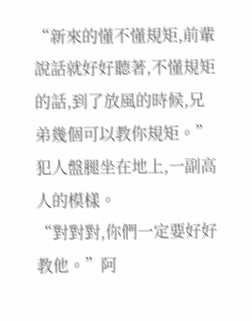“新來的懂不懂規矩,前輩說話就好好聽著,不懂規矩的話,到了放風的時候,兄弟幾個可以教你規矩。”犯人盤腿坐在地上,一副高人的模樣。
“對對對,你們一定要好好教他。”阿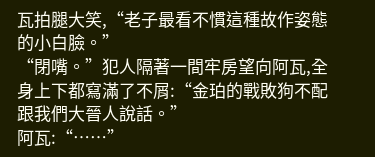瓦拍腿大笑,“老子最看不慣這種故作姿態的小白臉。”
“閉嘴。”犯人隔著一間牢房望向阿瓦,全身上下都寫滿了不屑:“金珀的戰敗狗不配跟我們大晉人說話。”
阿瓦:“……”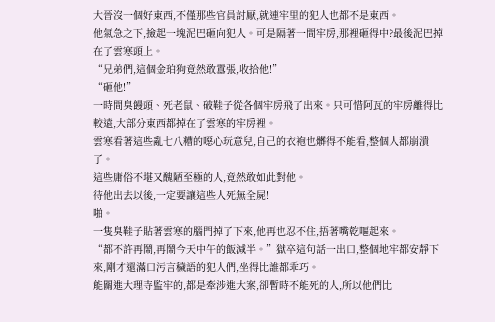大晉沒一個好東西,不僅那些官員討厭,就連牢里的犯人也都不是東西。
他氣急之下,撿起一塊泥巴砸向犯人。可是隔著一間牢房,那裡砸得中?最後泥巴掉在了雲寒頭上。
“兄弟們,這個金珀狗竟然敢囂張,收拾他!”
“砸他!”
一時間臭饅頭、死老鼠、破鞋子從各個牢房飛了出來。只可惜阿瓦的牢房離得比較遠,大部分東西都掉在了雲寒的牢房裡。
雲寒看著這些亂七八糟的噁心玩意兒,自己的衣袍也髒得不能看,整個人都崩潰了。
這些庸俗不堪又醜陋至極的人,竟然敢如此對他。
待他出去以後,一定要讓這些人死無全屍!
啪。
一隻臭鞋子貼著雲寒的腦門掉了下來,他再也忍不住,捂著嘴乾嘔起來。
“都不許再鬧,再鬧今天中午的飯減半。”獄卒這句話一出口,整個地牢都安靜下來,剛才還滿口污言穢語的犯人們,坐得比誰都乖巧。
能關進大理寺監牢的,都是牽涉進大案,卻暫時不能死的人,所以他們比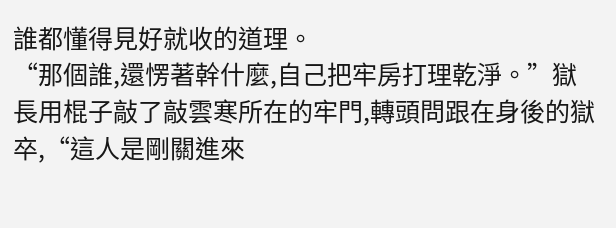誰都懂得見好就收的道理。
“那個誰,還愣著幹什麼,自己把牢房打理乾淨。”獄長用棍子敲了敲雲寒所在的牢門,轉頭問跟在身後的獄卒,“這人是剛關進來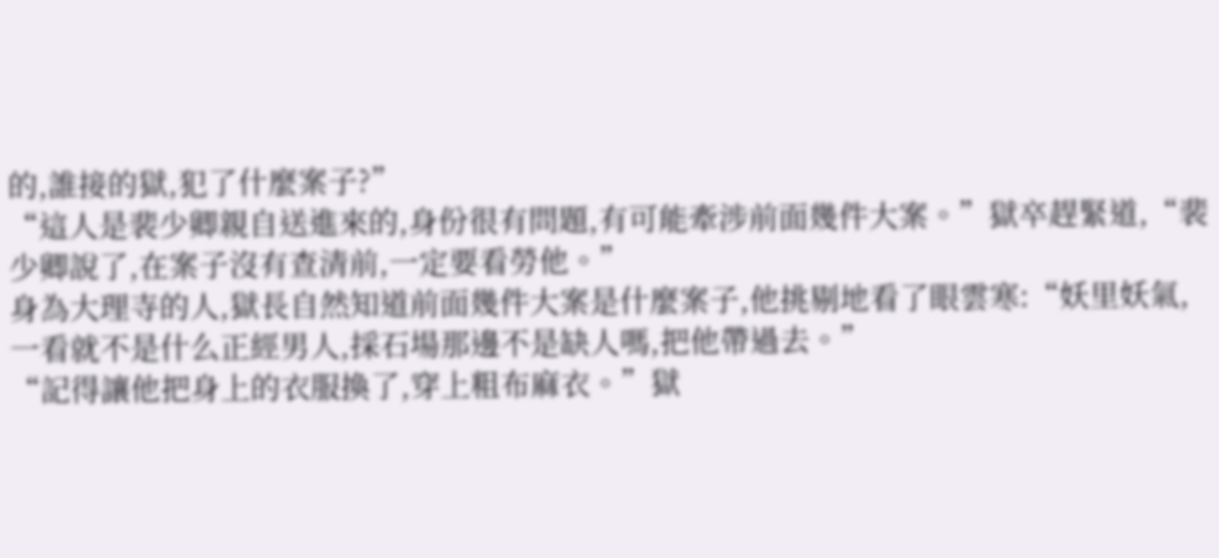的,誰接的獄,犯了什麼案子?”
“這人是裴少卿親自送進來的,身份很有問題,有可能牽涉前面幾件大案。”獄卒趕緊道,“裴少卿說了,在案子沒有查清前,一定要看勞他。”
身為大理寺的人,獄長自然知道前面幾件大案是什麼案子,他挑剔地看了眼雲寒:“妖里妖氣,一看就不是什么正經男人,採石場那邊不是缺人嗎,把他帶過去。”
“記得讓他把身上的衣服換了,穿上粗布麻衣。”獄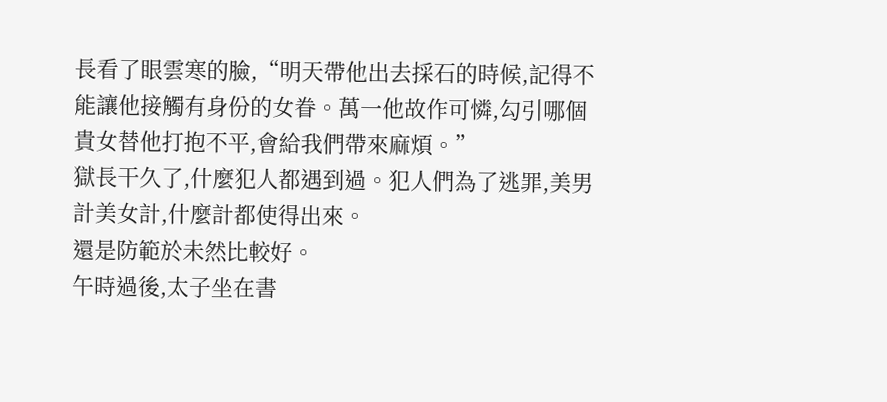長看了眼雲寒的臉,“明天帶他出去採石的時候,記得不能讓他接觸有身份的女眷。萬一他故作可憐,勾引哪個貴女替他打抱不平,會給我們帶來麻煩。”
獄長干久了,什麼犯人都遇到過。犯人們為了逃罪,美男計美女計,什麼計都使得出來。
還是防範於未然比較好。
午時過後,太子坐在書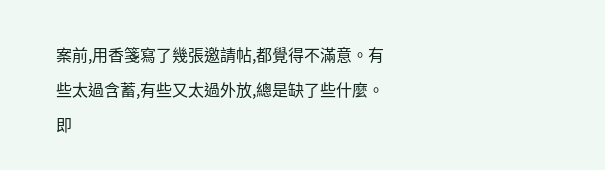案前,用香箋寫了幾張邀請帖,都覺得不滿意。有些太過含蓄,有些又太過外放,總是缺了些什麼。
即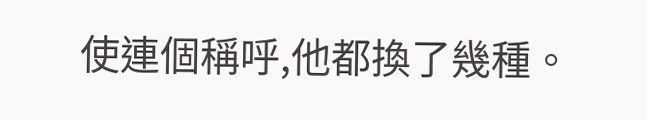使連個稱呼,他都換了幾種。